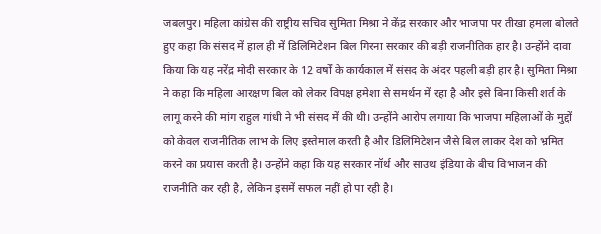जबलपुर। महिला कांग्रेस की राष्ट्रीय सचिव सुमिता मिश्रा ने केंद्र सरकार और भाजपा पर तीखा हमला बोलते हुए कहा कि संसद में हाल ही में डिलिमिटेशन बिल गिरना सरकार की बड़ी राजनीतिक हार है। उन्होंने दावा किया कि यह नरेंद्र मोदी सरकार के 12 वर्षों के कार्यकाल में संसद के अंदर पहली बड़ी हार है। सुमिता मिश्रा ने कहा कि महिला आरक्षण बिल को लेकर विपक्ष हमेशा से समर्थन में रहा है और इसे बिना किसी शर्त के लागू करने की मांग राहुल गांधी ने भी संसद में की थी। उन्होंने आरोप लगाया कि भाजपा महिलाओं के मुद्दों को केवल राजनीतिक लाभ के लिए इस्तेमाल करती है और डिलिमिटेशन जैसे बिल लाकर देश को भ्रमित करने का प्रयास करती है। उन्होंने कहा कि यह सरकार नॉर्थ और साउथ इंडिया के बीच विभाजन की राजनीति कर रही है, लेकिन इसमें सफल नहीं हो पा रही है।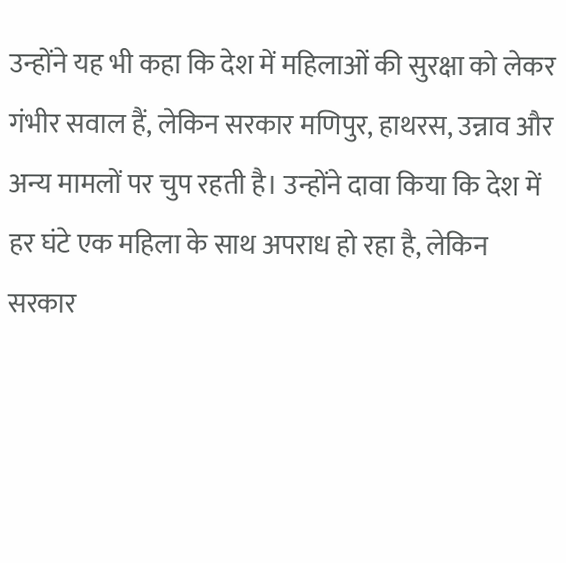उन्होंने यह भी कहा कि देश में महिलाओं की सुरक्षा को लेकर गंभीर सवाल हैं, लेकिन सरकार मणिपुर, हाथरस, उन्नाव और अन्य मामलों पर चुप रहती है। उन्होंने दावा किया कि देश में हर घंटे एक महिला के साथ अपराध हो रहा है, लेकिन सरकार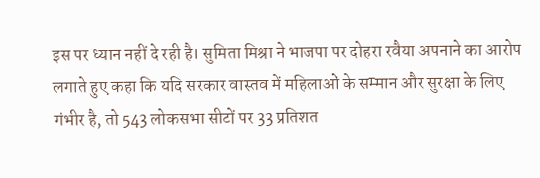इस पर ध्यान नहीं दे रही है। सुमिता मिश्रा ने भाजपा पर दोहरा रवैया अपनाने का आरोप लगाते हुए कहा कि यदि सरकार वास्तव में महिलाओं के सम्मान और सुरक्षा के लिए गंभीर है, तो 543 लोकसभा सीटों पर 33 प्रतिशत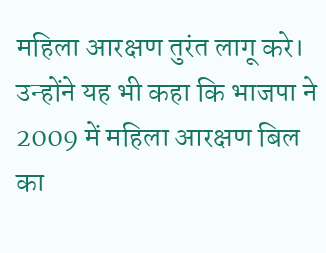महिला आरक्षण तुरंत लागू करे। उन्होंने यह भी कहा कि भाजपा ने 2009 में महिला आरक्षण बिल का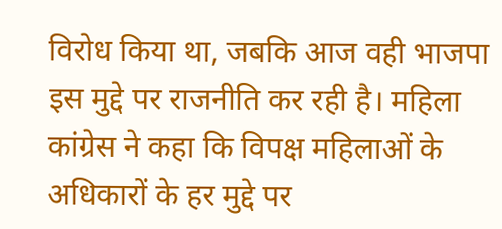विरोध किया था, जबकि आज वही भाजपा इस मुद्दे पर राजनीति कर रही है। महिला कांग्रेस ने कहा कि विपक्ष महिलाओं के अधिकारों के हर मुद्दे पर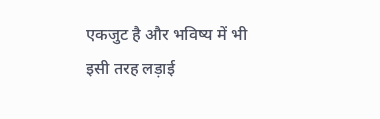एकजुट है और भविष्य में भी इसी तरह लड़ाई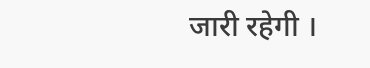जारी रहेगी ।